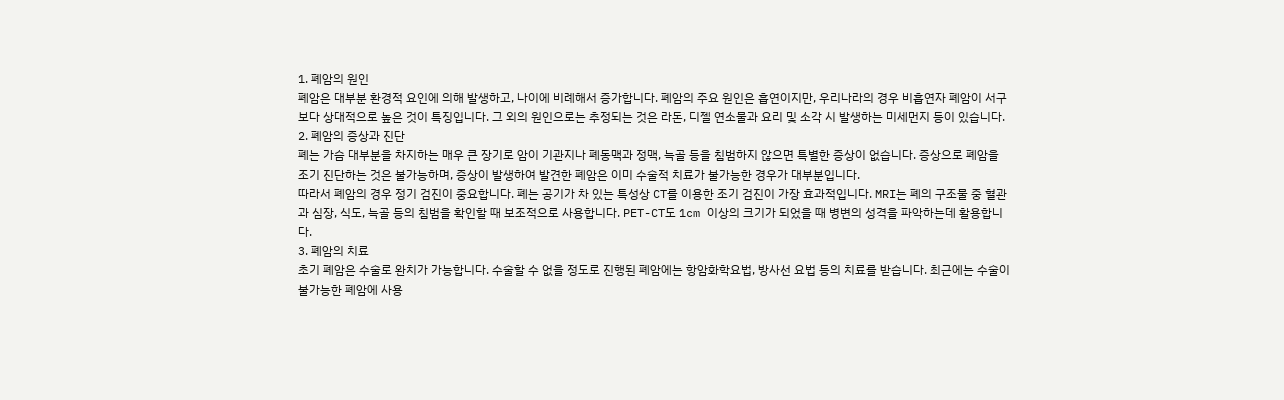1. 폐암의 원인
폐암은 대부분 환경적 요인에 의해 발생하고, 나이에 비례해서 증가합니다. 폐암의 주요 원인은 흡연이지만, 우리나라의 경우 비흡연자 폐암이 서구보다 상대적으로 높은 것이 특징입니다. 그 외의 원인으로는 추정되는 것은 라돈, 디젤 연소물과 요리 및 소각 시 발생하는 미세먼지 등이 있습니다.
2. 폐암의 증상과 진단
폐는 가슴 대부분을 차지하는 매우 큰 장기로 암이 기관지나 폐동맥과 정맥, 늑골 등을 침범하지 않으면 특별한 증상이 없습니다. 증상으로 폐암을 조기 진단하는 것은 불가능하며, 증상이 발생하여 발견한 폐암은 이미 수술적 치료가 불가능한 경우가 대부분입니다.
따라서 폐암의 경우 정기 검진이 중요합니다. 폐는 공기가 차 있는 특성상 CT를 이용한 조기 검진이 가장 효과적입니다. MRI는 폐의 구조물 중 혈관과 심장, 식도, 늑골 등의 침범을 확인할 때 보조적으로 사용합니다. PET-CT도 1cm 이상의 크기가 되었을 때 병변의 성격을 파악하는데 활용합니다.
3. 폐암의 치료
초기 폐암은 수술로 완치가 가능합니다. 수술할 수 없을 정도로 진행된 폐암에는 항암화학요법, 방사선 요법 등의 치료를 받습니다. 최근에는 수술이 불가능한 폐암에 사용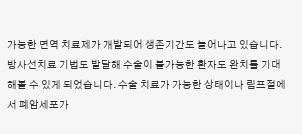가능한 면역 치료제가 개발되어 생존기간도 늘어나고 있습니다. 방사선치료 기법도 발달해 수술이 불가능한 환자도 완치를 기대해볼 수 있게 되었습니다. 수술 치료가 가능한 상태이나 림프절에서 폐암세포가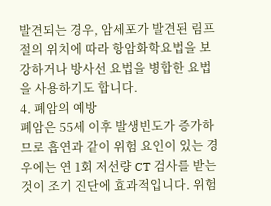발견되는 경우, 암세포가 발견된 림프절의 위치에 따라 항암화학요법을 보강하거나 방사선 요법을 병합한 요법을 사용하기도 합니다.
4. 폐암의 예방
폐암은 55세 이후 발생빈도가 증가하므로 흡연과 같이 위험 요인이 있는 경우에는 연 1회 저선량 CT 검사를 받는 것이 조기 진단에 효과적입니다. 위험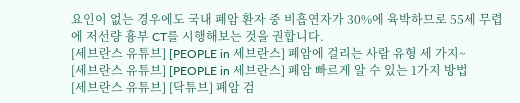요인이 없는 경우에도 국내 폐암 환자 중 비흡연자가 30%에 육박하므로 55세 무렵에 저선량 흉부 CT를 시행해보는 것을 권합니다.
[세브란스 유튜브] [PEOPLE in 세브란스] 폐암에 걸리는 사람 유형 세 가지~
[세브란스 유튜브] [PEOPLE in 세브란스] 폐암 빠르게 알 수 있는 1가지 방법
[세브란스 유튜브] [닥튜브] 폐암 검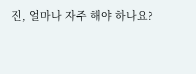진, 얼마나 자주 해야 하나요?